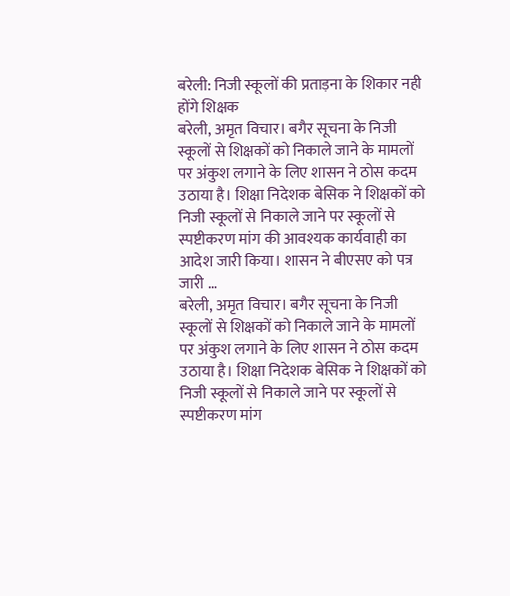बरेली: निजी स्कूलों की प्रताड़ना के शिकार नही होंगे शिक्षक
बरेली, अमृत विचार। बगैर सूचना के निजी स्कूलों से शिक्षकों को निकाले जाने के मामलों पर अंकुश लगाने के लिए शासन ने ठोस कदम उठाया है। शिक्षा निदेशक बेसिक ने शिक्षकों को निजी स्कूलों से निकाले जाने पर स्कूलों से स्पष्टीकरण मांग की आवश्यक कार्यवाही का आदेश जारी किया। शासन ने बीएसए को पत्र जारी …
बरेली, अमृत विचार। बगैर सूचना के निजी स्कूलों से शिक्षकों को निकाले जाने के मामलों पर अंकुश लगाने के लिए शासन ने ठोस कदम उठाया है। शिक्षा निदेशक बेसिक ने शिक्षकों को निजी स्कूलों से निकाले जाने पर स्कूलों से स्पष्टीकरण मांग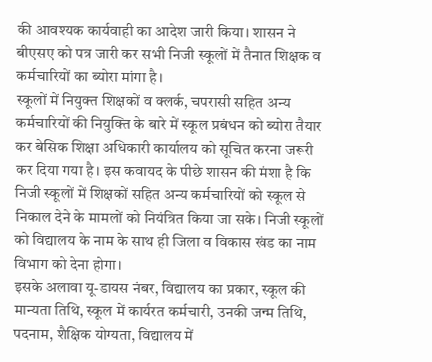की आवश्यक कार्यवाही का आदेश जारी किया। शासन ने बीएसए को पत्र जारी कर सभी निजी स्कूलों में तैनात शिक्षक व कर्मचारियों का ब्योरा मांगा है।
स्कूलों में नियुक्त शिक्षकों व क्लर्क, चपरासी सहित अन्य कर्मचारियों की नियुक्ति के बारे में स्कूल प्रबंधन को ब्योरा तैयार कर बेसिक शिक्षा अधिकारी कार्यालय को सूचित करना जरूरी कर दिया गया है। इस कवायद के पीछे शासन की मंशा है कि निजी स्कूलों में शिक्षकों सहित अन्य कर्मचारियों को स्कूल से निकाल देने के मामलों को नियंत्रित किया जा सके। निजी स्कूलों को विद्यालय के नाम के साथ ही जिला व विकास खंड का नाम विभाग को देना होगा।
इसके अलावा यू-डायस नंबर, विद्यालय का प्रकार, स्कूल की मान्यता तिथि, स्कूल में कार्यरत कर्मचारी, उनकी जन्म तिथि, पदनाम, शैक्षिक योग्यता, विद्यालय में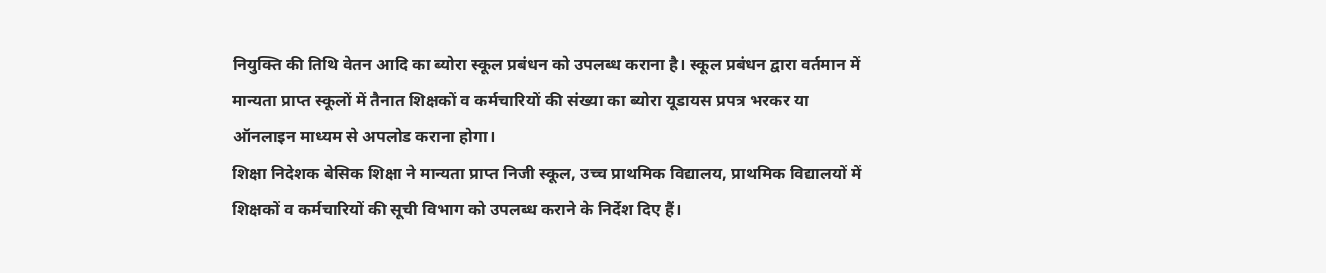नियुक्ति की तिथि वेतन आदि का ब्योरा स्कूल प्रबंधन को उपलब्ध कराना है। स्कूल प्रबंधन द्वारा वर्तमान में मान्यता प्राप्त स्कूलों में तैनात शिक्षकों व कर्मचारियों की संख्या का ब्योरा यूडायस प्रपत्र भरकर या ऑनलाइन माध्यम से अपलोड कराना होगा।
शिक्षा निदेशक बेसिक शिक्षा ने मान्यता प्राप्त निजी स्कूल, उच्च प्राथमिक विद्यालय, प्राथमिक विद्यालयों में शिक्षकों व कर्मचारियों की सूची विभाग को उपलब्ध कराने के निर्देश दिए हैं।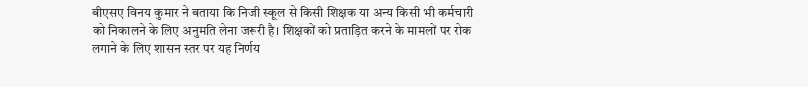बीएसए विनय कुमार ने बताया कि निजी स्कूल से किसी शिक्षक या अन्य किसी भी कर्मचारी को निकालने के लिए अनुमति लेना जरूरी है। शिक्षकों को प्रताड़ित करने के मामलों पर रोक लगाने के लिए शासन स्तर पर यह निर्णय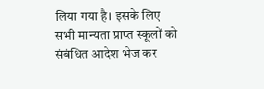लिया गया है। इसके लिए सभी मान्यता प्राप्त स्कूलों को संबंधित आदेश भेज कर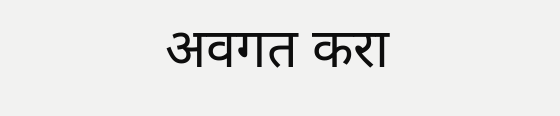अवगत करा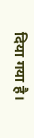दिया गया है।